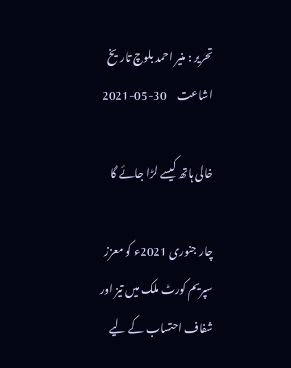تحریر : منیر احمد بلوچ تاریخ اشاعت     30-05-2021

خالی ہاتھ کیسے لڑا جائے گا

چار جنوری 2021ء کو معزز سپریم کورٹ ملک میں تیز اور شفاف احتساب کے لیے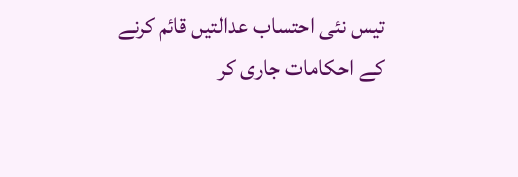تیس نئی احتساب عدالتیں قائم کرنے کے احکامات جاری کر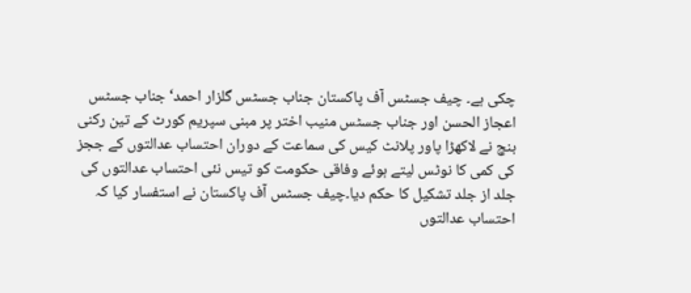چکی ہے۔ چیف جسٹس آف پاکستان جناب جسٹس گلزار احمد‘ جناب جسٹس اعجاز الحسن اور جناب جسٹس منیب اختر پر مبنی سپریم کورٹ کے تین رکنی بنچ نے لاکھڑا پاور پلانٹ کیس کی سماعت کے دوران احتساب عدالتوں کے ججز کی کمی کا نوٹس لیتے ہوئے وفاقی حکومت کو تیس نئی احتساب عدالتوں کی جلد از جلد تشکیل کا حکم دیا۔چیف جسٹس آف پاکستان نے استفسار کیا کہ احتساب عدالتوں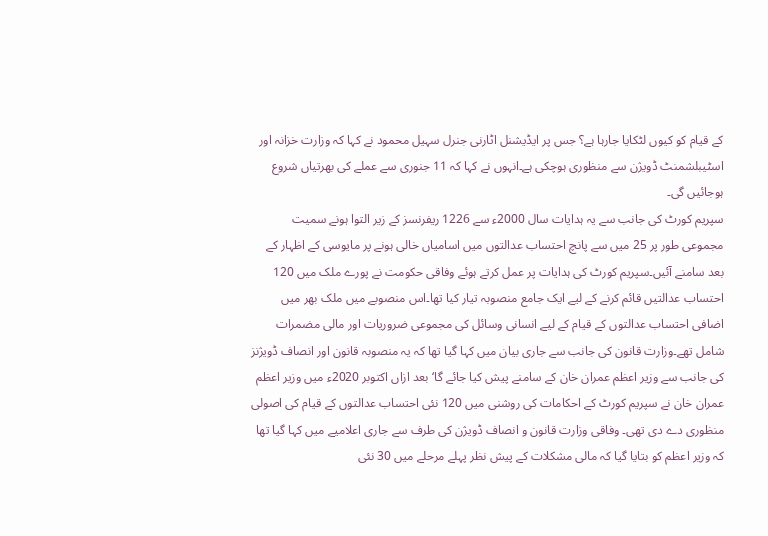کے قیام کو کیوں لٹکایا جارہا ہے؟ جس پر ایڈیشنل اٹارنی جنرل سہیل محمود نے کہا کہ وزارت خزانہ اور اسٹیبلشمنٹ ڈویژن سے منظوری ہوچکی ہے۔انہوں نے کہا کہ 11 جنوری سے عملے کی بھرتیاں شروع ہوجائیں گی۔
سپریم کورٹ کی جانب سے یہ ہدایات سال 2000ء سے 1226 ریفرنسز کے زیر التوا ہونے سمیت مجموعی طور پر 25 میں سے پانچ احتساب عدالتوں میں اسامیاں خالی ہونے پر مایوسی کے اظہار کے بعد سامنے آئیں۔سپریم کورٹ کی ہدایات پر عمل کرتے ہوئے وفاقی حکومت نے پورے ملک میں 120 احتساب عدالتیں قائم کرنے کے لیے ایک جامع منصوبہ تیار کیا تھا۔اس منصوبے میں ملک بھر میں اضافی احتساب عدالتوں کے قیام کے لیے انسانی وسائل کی مجموعی ضروریات اور مالی مضمرات شامل تھے۔وزارت قانون کی جانب سے جاری بیان میں کہا گیا تھا کہ یہ منصوبہ قانون اور انصاف ڈویژنز کی جانب سے وزیر اعظم عمران خان کے سامنے پیش کیا جائے گا‘بعد ازاں اکتوبر 2020ء میں وزیر اعظم عمران خان نے سپریم کورٹ کے احکامات کی روشنی میں 120 نئی احتساب عدالتوں کے قیام کی اصولی منظوری دے دی تھی۔ وفاقی وزارت قانون و انصاف ڈویژن کی طرف سے جاری اعلامیے میں کہا گیا تھا کہ وزیر اعظم کو بتایا گیا کہ مالی مشکلات کے پیش نظر پہلے مرحلے میں 30 نئی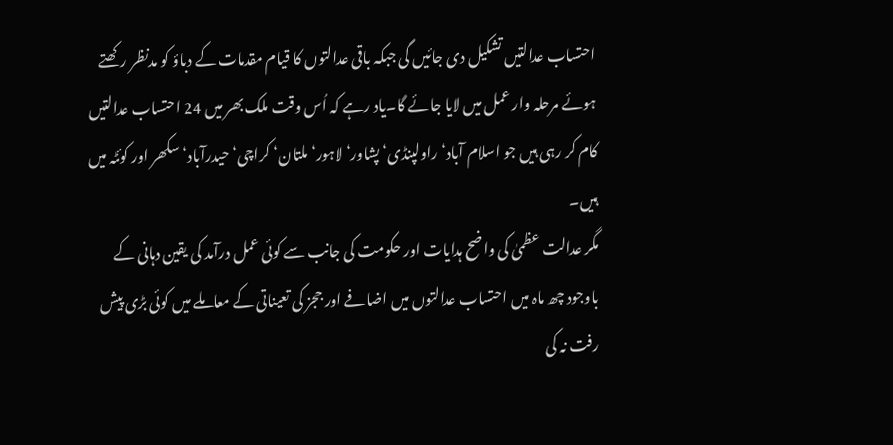احتساب عدالتیں تشکیل دی جائیں گی جبکہ باقی عدالتوں کا قیام مقدمات کے دباؤ کو مدنظر رکھتے ہوئے مرحلہ وار عمل میں لایا جائے گا۔یاد رہے کہ اُس وقت ملک بھر میں 24 احتساب عدالتیں کام کر رہی ہیں جو اسلام آباد‘ راولپنڈی‘ پشاور‘ لاہور‘ ملتان‘ کراچی‘ حیدرآباد‘ سکھر اور کوئٹہ میں ہیں۔
مگر عدالت عظمیٰ کی واضح ہدایات اور حکومت کی جانب سے کوئی عمل درآمد کی یقین دہانی کے باوجود چھ ماہ میں احتساب عدالتوں میں اضافے اور ججز کی تعیناتی کے معاملے میں کوئی بڑی پیش رفت نہ کی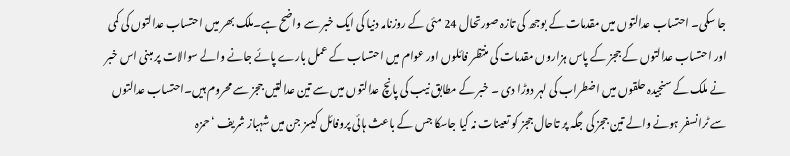جا سکی۔ احتساب عدالتوں میں مقدمات کے بوجھ کی تازہ صورتحال 24 مئی کے روزنامہ دنیا کی ایک خبر سے واضح ہے۔ملک بھر میں احتساب عدالتوں کی کمی اور احتساب عدالتوں کے ججز کے پاس ہزاروں مقدمات کی منتظر فائلوں اور عوام میں احتساب کے عمل بارے پائے جانے والے سوالات پر مبنی اس خبر نے ملک کے سنجیدہ حلقوں میں اضطراب کی لہر دوڑا دی ۔ خبر کے مطابق نیب کی پانچ عدالتوں میں سے تین عدالتیں ججز سے محروم ہیں۔احتساب عدالتوں سے ٹرانسفر ہونے والے تین ججز کی جگہ پر تاحال ججز کو تعینات نہ کیا جاسکا جس کے باعث ہائی پروفائل کیسز جن میں شہباز شریف ‘حمزہ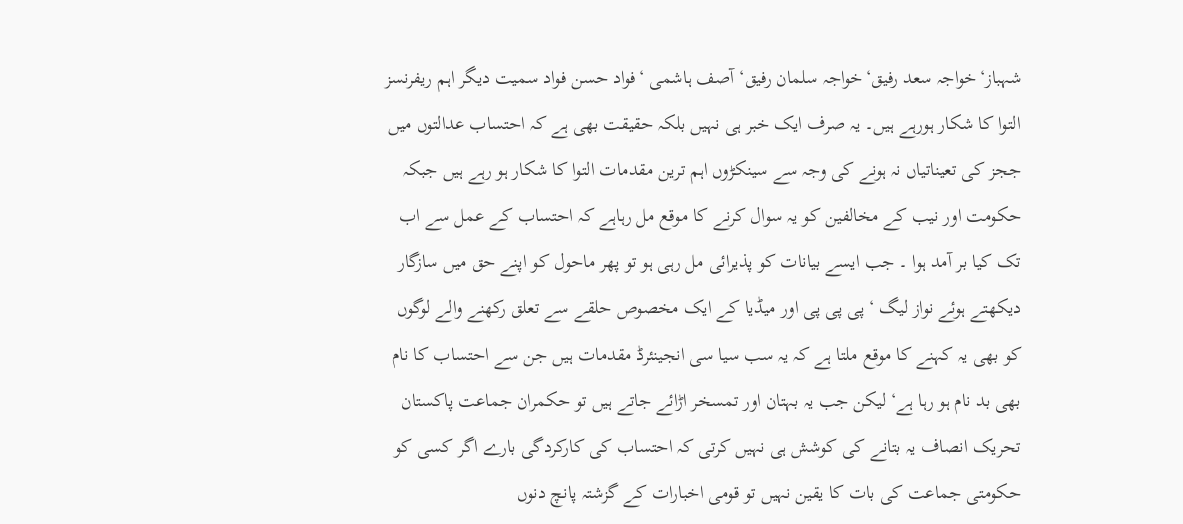شہباز‘خواجہ سعد رفیق‘خواجہ سلمان رفیق‘آصف ہاشمی ‘فواد حسن فواد سمیت دیگر اہم ریفرنسز التوا کا شکار ہورہے ہیں۔ یہ صرف ایک خبر ہی نہیں بلکہ حقیقت بھی ہے کہ احتساب عدالتوں میں ججز کی تعیناتیاں نہ ہونے کی وجہ سے سینکڑوں اہم ترین مقدمات التوا کا شکار ہو رہے ہیں جبکہ حکومت اور نیب کے مخالفین کو یہ سوال کرنے کا موقع مل رہاہے کہ احتساب کے عمل سے اب تک کیا بر آمد ہوا ۔ جب ایسے بیانات کو پذیرائی مل رہی ہو تو پھر ماحول کو اپنے حق میں سازگار دیکھتے ہوئے نواز لیگ ‘ پی پی پی اور میڈیا کے ایک مخصوص حلقے سے تعلق رکھنے والے لوگوں کو بھی یہ کہنے کا موقع ملتا ہے کہ یہ سب سیا سی انجینئرڈ مقدمات ہیں جن سے احتساب کا نام بھی بد نام ہو رہا ہے‘ لیکن جب یہ بہتان اور تمسخر اڑائے جاتے ہیں تو حکمران جماعت پاکستان تحریک انصاف یہ بتانے کی کوشش ہی نہیں کرتی کہ احتساب کی کارکردگی بارے اگر کسی کو حکومتی جماعت کی بات کا یقین نہیں تو قومی اخبارات کے گزشتہ پانچ دنوں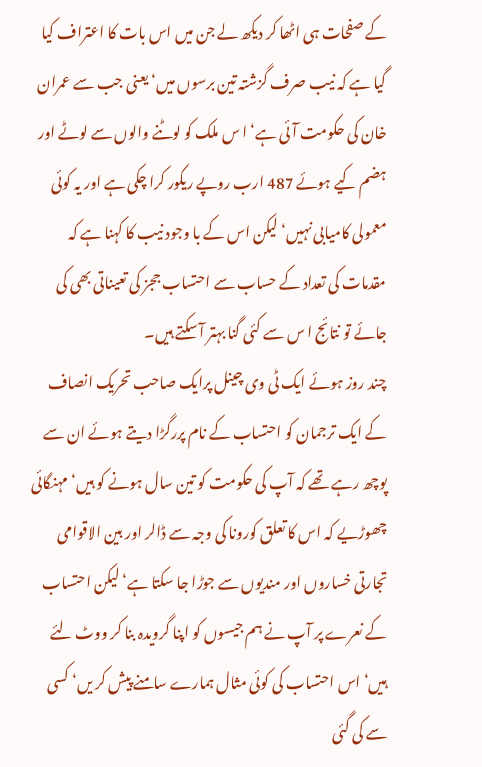کے صفحات ہی اٹھا کر دیکھ لے جن میں اس بات کا اعتراف کیا گیا ہے کہ نیب صرف گزشتہ تین برسوں میں‘ یعنی جب سے عمران خان کی حکومت آئی ہے‘ ا س ملک کو لوٹنے والوں سے لوٹے اور ہضم کیے ہوئے 487 ارب روپے ریکور کرا چکی ہے اور یہ کوئی معمولی کامیابی نہیں‘ لیکن اس کے با وجود نیب کا کہنا ہے کہ مقدمات کی تعداد کے حساب سے احتساب ججز کی تعیناتی بھی کی جائے تو نتائج ا س سے کئی گنا بہتر آ سکتے ہیں۔
چند روز ہوئے ایک ٹی وی چینل پرایک صاحب تحریک انصاف کے ایک ترجمان کو احتساب کے نام پررگڑا دیتے ہوئے ان سے پوچھ رہے تھے کہ آپ کی حکومت کو تین سال ہونے کو ہیں‘ مہنگائی چھوڑیے کہ اس کا تعلق کورونا کی وجہ سے ڈالر اور بین الاقوامی تجارتی خساروں اور مندیوں سے جوڑا جا سکتا ہے‘ لیکن احتساب کے نعرے پر آپ نے ہم جیسوں کو اپنا گرویدہ بنا کر ووٹ لئے ہیں‘ اس احتساب کی کوئی مثال ہمارے سامنے پیش کر یں‘ کسی سے کی گئی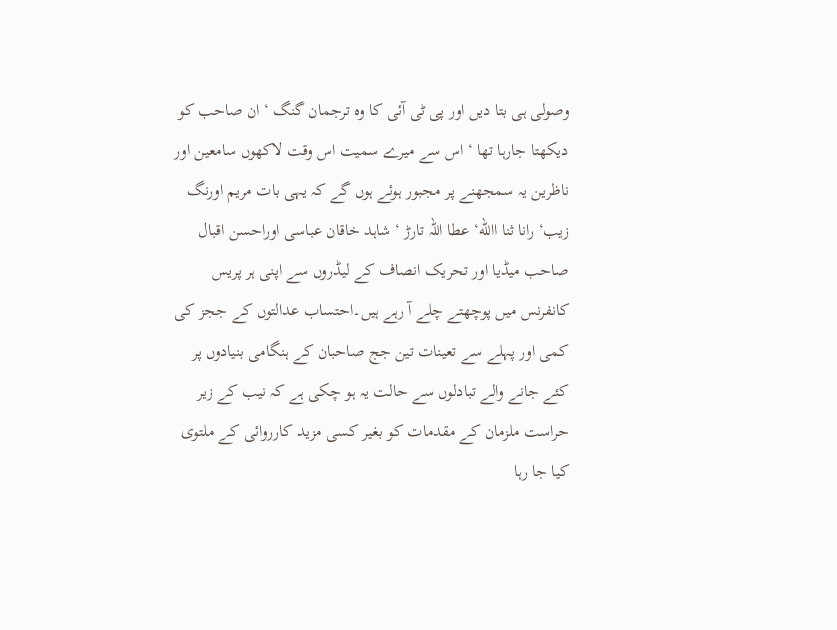وصولی ہی بتا دیں اور پی ٹی آئی کا وہ ترجمان گنگ ‘ ان صاحب کو دیکھتا جارہا تھا ‘ اس سے میرے سمیت اس وقت لاکھوں سامعین اور ناظرین یہ سمجھنے پر مجبور ہوئے ہوں گے کہ یہی بات مریم اورنگ زیب‘ رانا ثنا االله‘ عطا اللہ تارڑ ‘ شاہد خاقان عباسی اوراحسن اقبال صاحب میڈیا اور تحریک انصاف کے لیڈروں سے اپنی ہر پریس کانفرنس میں پوچھتے چلے آ رہے ہیں۔احتساب عدالتوں کے ججز کی کمی اور پہلے سے تعینات تین جج صاحبان کے ہنگامی بنیادوں پر کئے جانے والے تبادلوں سے حالت یہ ہو چکی ہے کہ نیب کے زیر حراست ملزمان کے مقدمات کو بغیر کسی مزید کارروائی کے ملتوی کیا جا رہا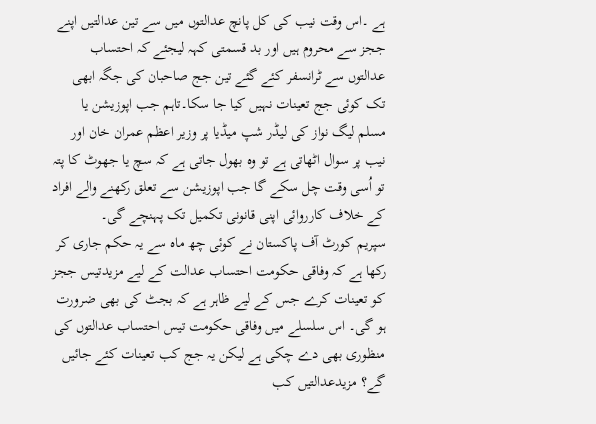ہے ۔اس وقت نیب کی کل پانچ عدالتوں میں سے تین عدالتیں اپنے ججز سے محروم ہیں اور بد قسمتی کہہ لیجئے کہ احتساب عدالتوں سے ٹرانسفر کئے گئے تین جج صاحبان کی جگہ ابھی تک کوئی جج تعینات نہیں کیا جا سکا۔تاہم جب اپوزیشن یا مسلم لیگ نواز کی لیڈر شپ میڈیا پر وزیر اعظم عمران خان اور نیب پر سوال اٹھاتی ہے تو وہ بھول جاتی ہے کہ سچ یا جھوٹ کا پتہ تو اُسی وقت چل سکے گا جب اپوزیشن سے تعلق رکھنے والے افراد کے خلاف کارروائی اپنی قانونی تکمیل تک پہنچے گی۔
سپریم کورٹ آف پاکستان نے کوئی چھ ماہ سے یہ حکم جاری کر رکھا ہے کہ وفاقی حکومت احتساب عدالت کے لیے مزیدتیس ججز کو تعینات کرے جس کے لیے ظاہر ہے کہ بجٹ کی بھی ضرورت ہو گی۔ اس سلسلے میں وفاقی حکومت تیس احتساب عدالتوں کی منظوری بھی دے چکی ہے لیکن یہ جج کب تعینات کئے جائیں گے؟ مزیدعدالتیں کب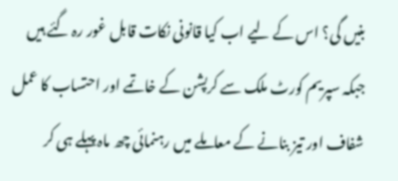بنیں گی؟ اس کے لیے اب کیا قانونی نکات قابل غور رہ گئے ہیں جبکہ سپریم کورٹ ملک سے کرپشن کے خاتمے اور احتساب کا عمل شفاف اور تیز بنانے کے معاملے میں رہنمائی چھ ماہ پہلے ہی کر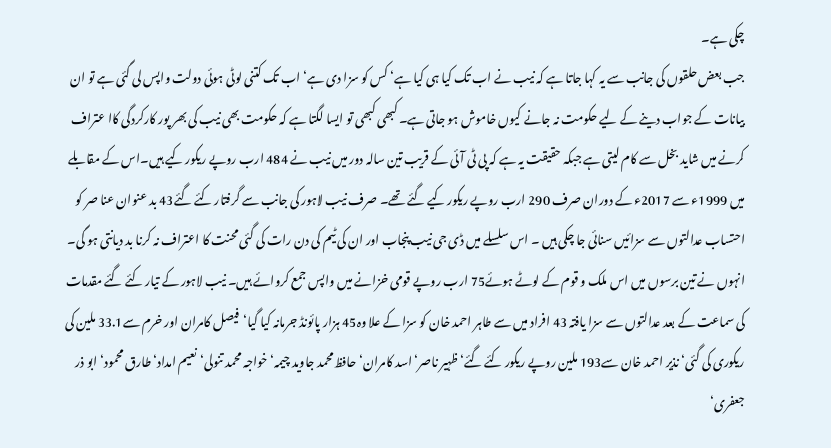چکی ہے۔
جب بعض حلقوں کی جانب سے یہ کہا جاتا ہے کہ نیب نے اب تک کیا ہی کیا ہے‘ کس کو سزا دی ہے‘ اب تک کتنی لوٹی ہوئی دولت واپس لی گئی ہے تو ان بیانات کے جواب دینے کے لیے حکومت نہ جانے کیوں خاموش ہو جاتی ہے۔ کبھی کبھی تو ایسا لگتا ہے کہ حکومت بھی نیب کی بھر پور کارکردگی کاا عتراف کرنے میں شاید بخل سے کام لیتی ہے جبکہ حقیقت یہ ہے کہ پی ٹی آئی کے قریب تین سالہ دور میں نیب نے 484 ارب روپے ریکور کیے ہیں۔اس کے مقابلے میں 1999ء سے 2017ء کے دوران صرف 290 ارب روپے ریکور کیے گئے تھے۔ صرف نیب لاہور کی جانب سے گرفتار کئے گئے43 بد عنوان عنا صر کو احتساب عدالتوں سے سزائیں سنائی جا چکی ہیں ۔ اس سلسلے میں ڈی جی نیب پنجاب اور ان کی ٹیم کی دن رات کی گئی محنت کا اعتراف نہ کرنا بد دیانتی ہو گی۔ انہوں نے تین برسوں میں اس ملک و قوم کے لوٹے ہوئے75 ارب روپے قومی خزانے میں واپس جمع کروائے ہیں۔ نیب لاہور کے تیار کئے گئے مقدمات کی سماعت کے بعد عدالتوں سے سزا یافتہ 43 افراد میں سے طاہر احمد خان کو سزا کے علا وہ45 ہزار پائونڈ جرمانہ کیا گیا‘فیصل کامران اور خرم سے33.1 ملین کی ریکوری کی گئی‘ نذیر احمد خان سے193 ملین روپے ریکور کئے گئے‘ظہیر ناصر‘ اسد کامران‘ حافظ محمد جاوید چیمہ‘ خواجہ محمد تنولی‘ نعیم امداد‘ طارق محمود‘ ابو ذر جعفری‘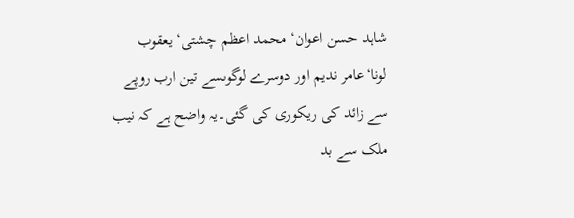شاہد حسن اعوان‘ محمد اعظم چشتی‘ یعقوب لونا‘عامر ندیم اور دوسرے لوگوںسے تین ارب روپے سے زائد کی ریکوری کی گئی۔یہ واضح ہے کہ نیب ملک سے بد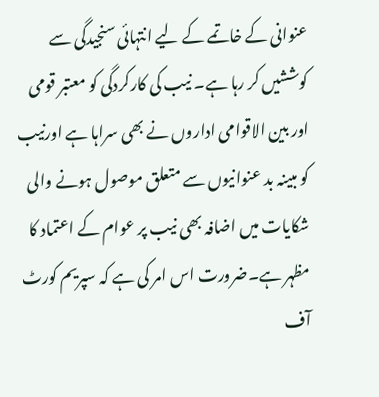عنوانی کے خاتمے کے لیے انتہائی سنجیدگی سے کوششیں کر رہا ہے۔ نیب کی کارکردگی کو معتبر قومی اور بین الاقوامی اداروں نے بھی سراہا ہے اورنیب کو مبینہ بد عنوانیوں سے متعلق موصول ہونے والی شکایات میں اضافہ بھی نیب پر عوام کے اعتماد کا مظہر ہے۔ضرورت اس امر کی ہے کہ سپریم کورٹ آف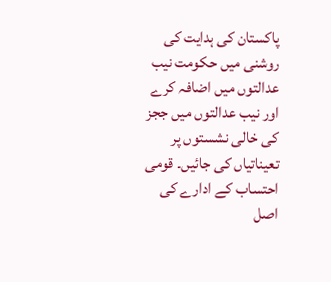پاکستان کی ہدایت کی روشنی میں حکومت نیب عدالتوں میں اضافہ کرے اور نیب عدالتوں میں ججز کی خالی نشستوں پر تعیناتیاں کی جائیں۔ قومی احتساب کے ادارے کی اصل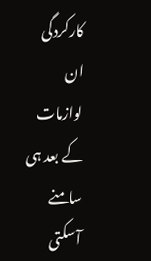کارکردگی ان لوازمات کے بعد ہی سامنے آسکتی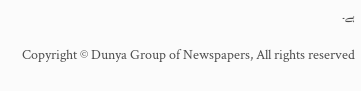ہے۔

Copyright © Dunya Group of Newspapers, All rights reserved